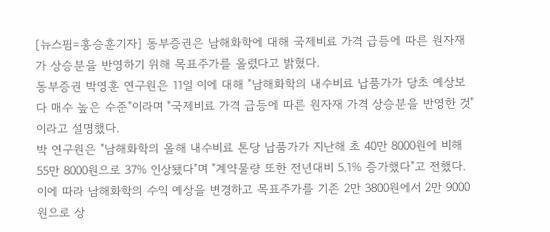[뉴스핌=홍승훈기자] 동부증권은 남해화학에 대해 국제비료 가격 급등에 따른 원자재가 상승분을 반영하기 위해 목표주가를 올렸다고 밝혔다.
동부증권 박영훈 연구원은 11일 이에 대해 "남해화학의 내수비료 납품가가 당초 예상보다 매수 높은 수준"이라며 "국제비료 가격 급등에 따른 원자재 가격 상승분을 반영한 것"이라고 설명했다.
박 연구원은 "남해화학의 올해 내수비료 톤당 납품가가 지난해 초 40만 8000원에 비해 55만 8000원으로 37% 인상됐다"며 "계약물량 또한 전년대비 5.1% 증가했다"고 전했다.
이에 따라 남해화학의 수익 예상을 변경하고 목표주가를 기존 2만 3800원에서 2만 9000원으로 상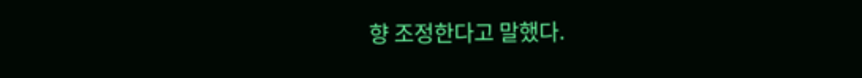향 조정한다고 말했다.